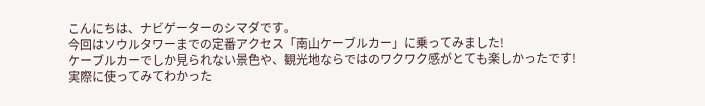こんにちは、ナビゲーターのシマダです。
今回はソウルタワーまでの定番アクセス「南山ケーブルカー」に乗ってみました!
ケーブルカーでしか見られない景色や、観光地ならではのワクワク感がとても楽しかったです!
実際に使ってみてわかった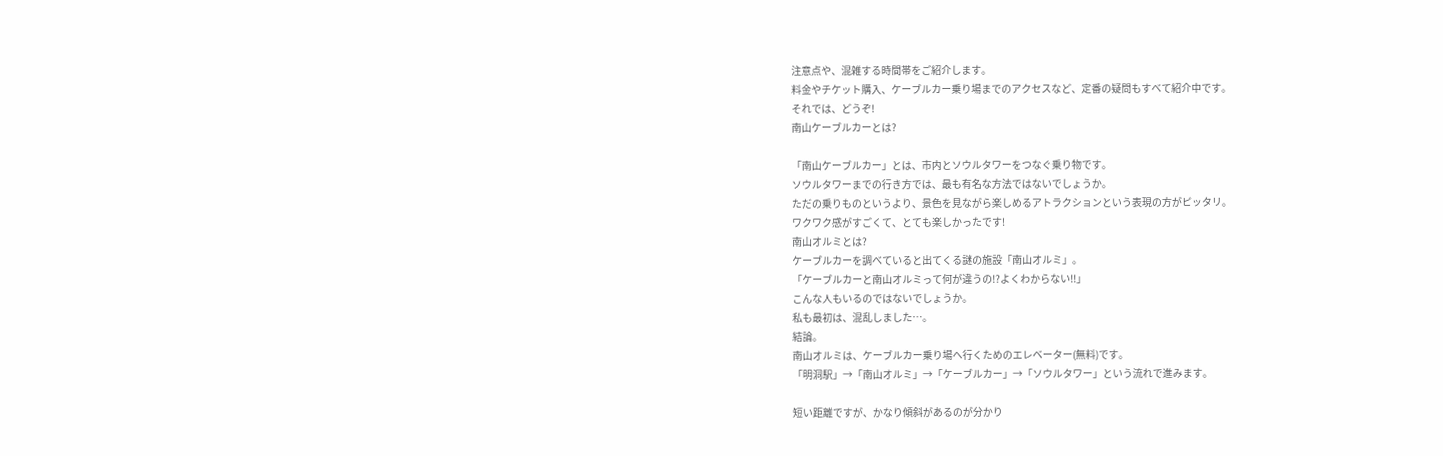注意点や、混雑する時間帯をご紹介します。
料金やチケット購入、ケーブルカー乗り場までのアクセスなど、定番の疑問もすべて紹介中です。
それでは、どうぞ!
南山ケーブルカーとは?

「南山ケーブルカー」とは、市内とソウルタワーをつなぐ乗り物です。
ソウルタワーまでの行き方では、最も有名な方法ではないでしょうか。
ただの乗りものというより、景色を見ながら楽しめるアトラクションという表現の方がピッタリ。
ワクワク感がすごくて、とても楽しかったです!
南山オルミとは?
ケーブルカーを調べていると出てくる謎の施設「南山オルミ」。
「ケーブルカーと南山オルミって何が違うの!?よくわからない!!」
こんな人もいるのではないでしょうか。
私も最初は、混乱しました…。
結論。
南山オルミは、ケーブルカー乗り場へ行くためのエレベーター(無料)です。
「明洞駅」→「南山オルミ」→「ケーブルカー」→「ソウルタワー」という流れで進みます。

短い距離ですが、かなり傾斜があるのが分かり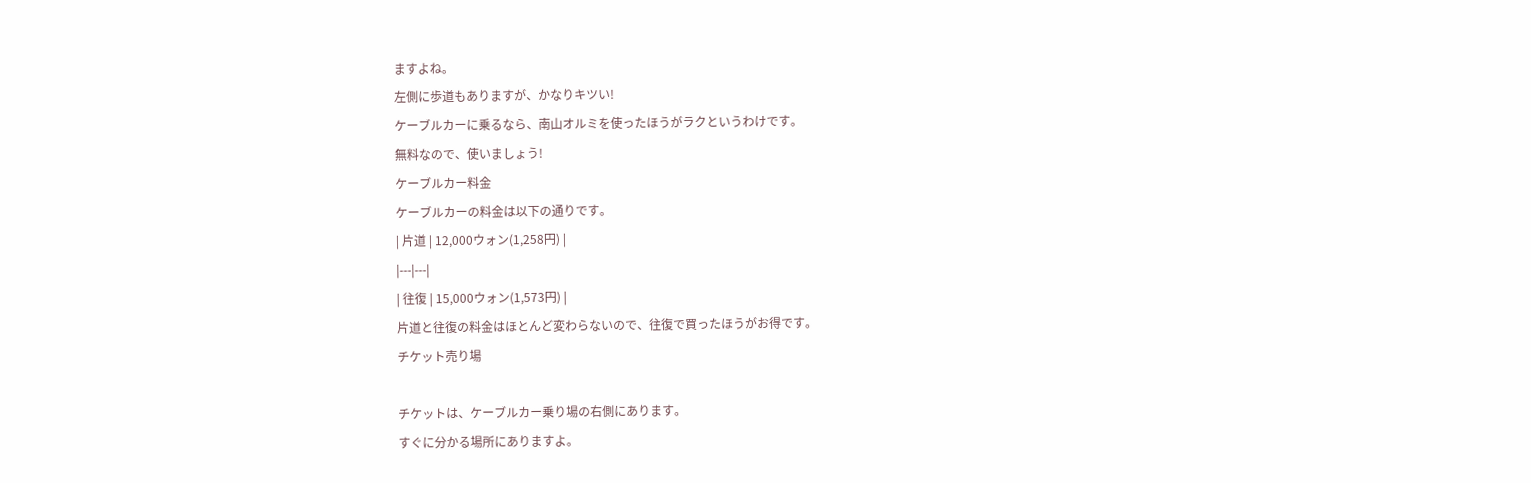ますよね。
左側に歩道もありますが、かなりキツい!
ケーブルカーに乗るなら、南山オルミを使ったほうがラクというわけです。
無料なので、使いましょう!
ケーブルカー料金
ケーブルカーの料金は以下の通りです。
| 片道 | 12,000ウォン(1,258円) |
|---|---|
| 往復 | 15,000ウォン(1,573円) |
片道と往復の料金はほとんど変わらないので、往復で買ったほうがお得です。
チケット売り場

チケットは、ケーブルカー乗り場の右側にあります。
すぐに分かる場所にありますよ。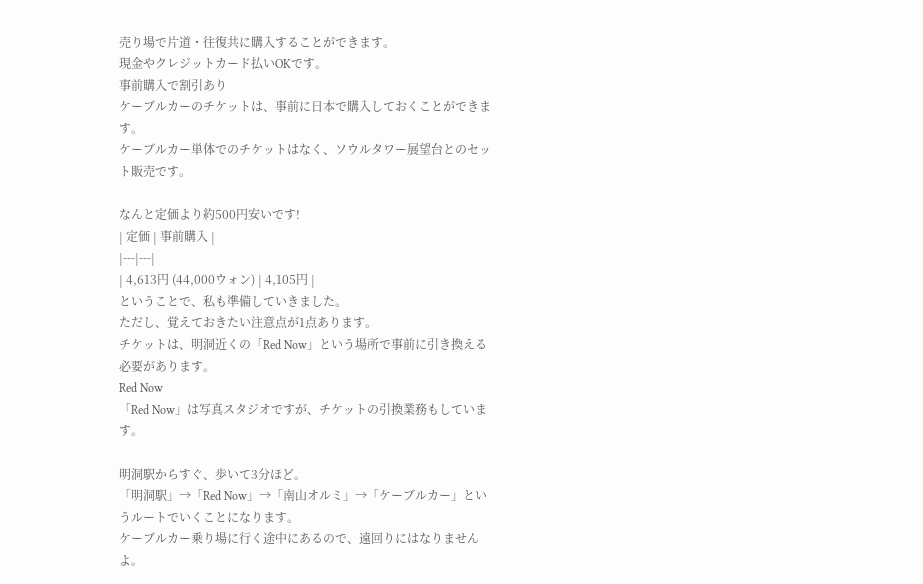売り場で片道・往復共に購入することができます。
現金やクレジットカード払いOKです。
事前購入で割引あり
ケーブルカーのチケットは、事前に日本で購入しておくことができます。
ケーブルカー単体でのチケットはなく、ソウルタワー展望台とのセット販売です。

なんと定価より約500円安いです!
| 定価 | 事前購入 |
|---|---|
| 4,613円 (44,000ウォン) | 4,105円 |
ということで、私も準備していきました。
ただし、覚えておきたい注意点が1点あります。
チケットは、明洞近くの「Red Now」という場所で事前に引き換える必要があります。
Red Now
「Red Now」は写真スタジオですが、チケットの引換業務もしています。

明洞駅からすぐ、歩いて3分ほど。
「明洞駅」→「Red Now」→「南山オルミ」→「ケーブルカー」というルートでいくことになります。
ケーブルカー乗り場に行く途中にあるので、遠回りにはなりませんよ。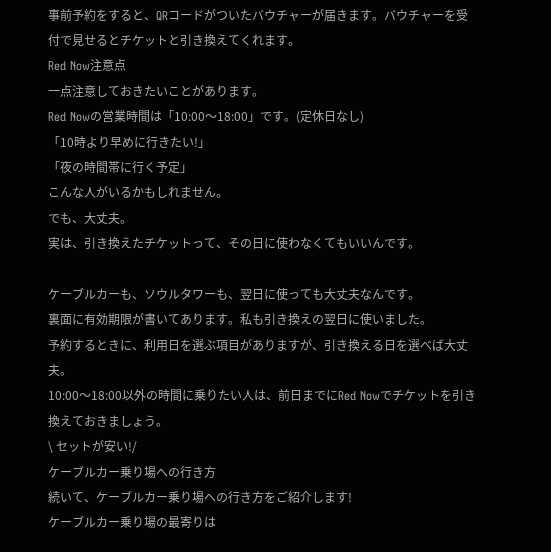事前予約をすると、QRコードがついたバウチャーが届きます。バウチャーを受付で見せるとチケットと引き換えてくれます。
Red Now注意点
一点注意しておきたいことがあります。
Red Nowの営業時間は「10:00〜18:00」です。(定休日なし)
「10時より早めに行きたい!」
「夜の時間帯に行く予定」
こんな人がいるかもしれません。
でも、大丈夫。
実は、引き換えたチケットって、その日に使わなくてもいいんです。

ケーブルカーも、ソウルタワーも、翌日に使っても大丈夫なんです。
裏面に有効期限が書いてあります。私も引き換えの翌日に使いました。
予約するときに、利用日を選ぶ項目がありますが、引き換える日を選べば大丈夫。
10:00〜18:00以外の時間に乗りたい人は、前日までにRed Nowでチケットを引き換えておきましょう。
\ セットが安い!/
ケーブルカー乗り場への行き方
続いて、ケーブルカー乗り場への行き方をご紹介します!
ケーブルカー乗り場の最寄りは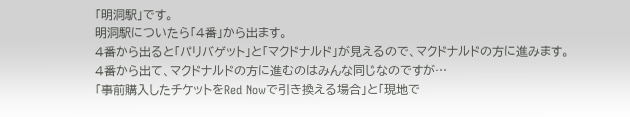「明洞駅」です。
明洞駅についたら「4番」から出ます。
4番から出ると「パリバゲット」と「マクドナルド」が見えるので、マクドナルドの方に進みます。
4番から出て、マクドナルドの方に進むのはみんな同じなのですが…
「事前購入したチケットをRed Nowで引き換える場合」と「現地で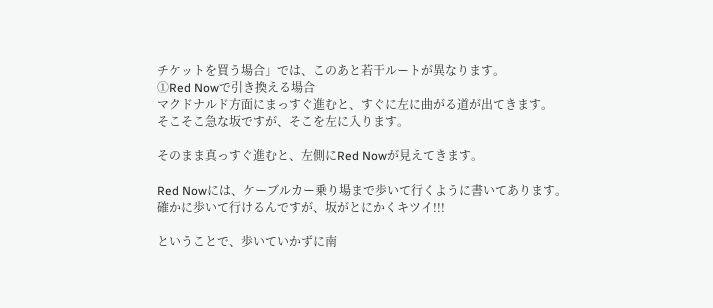チケットを買う場合」では、このあと若干ルートが異なります。
①Red Nowで引き換える場合
マクドナルド方面にまっすぐ進むと、すぐに左に曲がる道が出てきます。
そこそこ急な坂ですが、そこを左に入ります。

そのまま真っすぐ進むと、左側にRed Nowが見えてきます。

Red Nowには、ケーブルカー乗り場まで歩いて行くように書いてあります。
確かに歩いて行けるんですが、坂がとにかくキツイ!!!

ということで、歩いていかずに南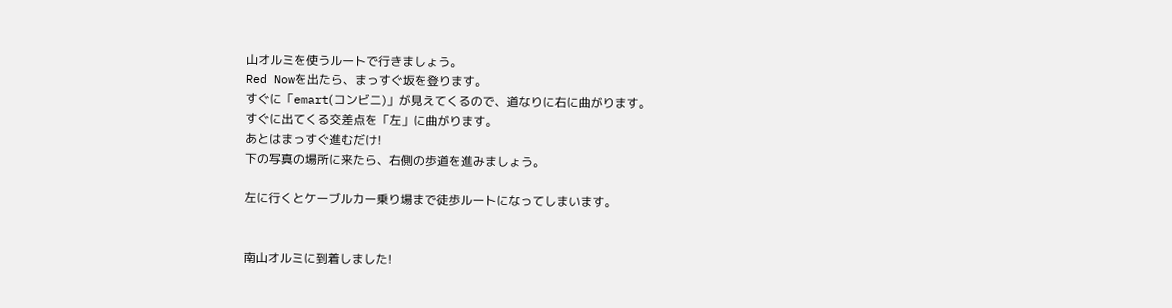山オルミを使うルートで行きましょう。
Red Nowを出たら、まっすぐ坂を登ります。
すぐに「emart(コンビニ)」が見えてくるので、道なりに右に曲がります。
すぐに出てくる交差点を「左」に曲がります。
あとはまっすぐ進むだけ!
下の写真の場所に来たら、右側の歩道を進みましょう。

左に行くとケーブルカー乗り場まで徒歩ルートになってしまいます。


南山オルミに到着しました!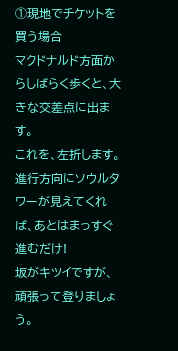①現地でチケットを買う場合
マクドナルド方面からしばらく歩くと、大きな交差点に出ます。
これを、左折します。
進行方向にソウルタワーが見えてくれば、あとはまっすぐ進むだけ!
坂がキツイですが、頑張って登りましょう。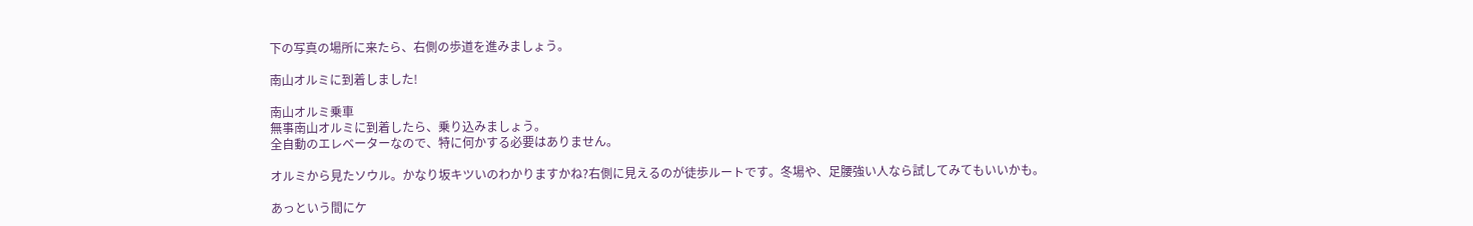下の写真の場所に来たら、右側の歩道を進みましょう。

南山オルミに到着しました!

南山オルミ乗車
無事南山オルミに到着したら、乗り込みましょう。
全自動のエレベーターなので、特に何かする必要はありません。

オルミから見たソウル。かなり坂キツいのわかりますかね?右側に見えるのが徒歩ルートです。冬場や、足腰強い人なら試してみてもいいかも。

あっという間にケ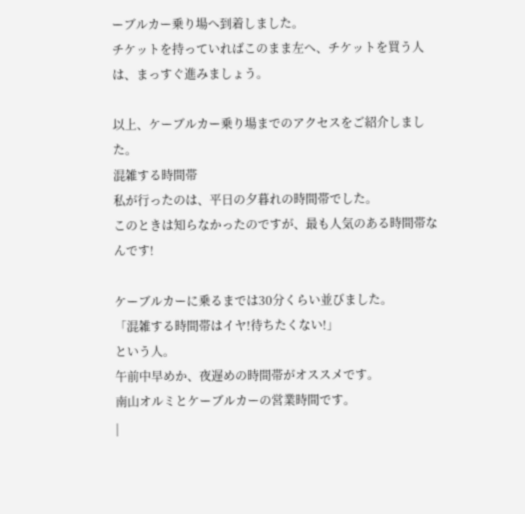ーブルカー乗り場へ到着しました。
チケットを持っていればこのまま左へ、チケットを買う人は、まっすぐ進みましょう。

以上、ケーブルカー乗り場までのアクセスをご紹介しました。
混雑する時間帯
私が行ったのは、平日の夕暮れの時間帯でした。
このときは知らなかったのですが、最も人気のある時間帯なんです!

ケーブルカーに乗るまでは30分くらい並びました。
「混雑する時間帯はイヤ!待ちたくない!」
という人。
午前中早めか、夜遅めの時間帯がオススメです。
南山オルミとケーブルカーの営業時間です。
|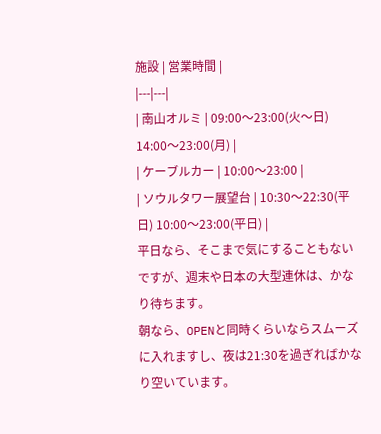施設 | 営業時間 |
|---|---|
| 南山オルミ | 09:00〜23:00(火〜日) 14:00〜23:00(月) |
| ケーブルカー | 10:00〜23:00 |
| ソウルタワー展望台 | 10:30〜22:30(平日) 10:00〜23:00(平日) |
平日なら、そこまで気にすることもないですが、週末や日本の大型連休は、かなり待ちます。
朝なら、OPENと同時くらいならスムーズに入れますし、夜は21:30を過ぎればかなり空いています。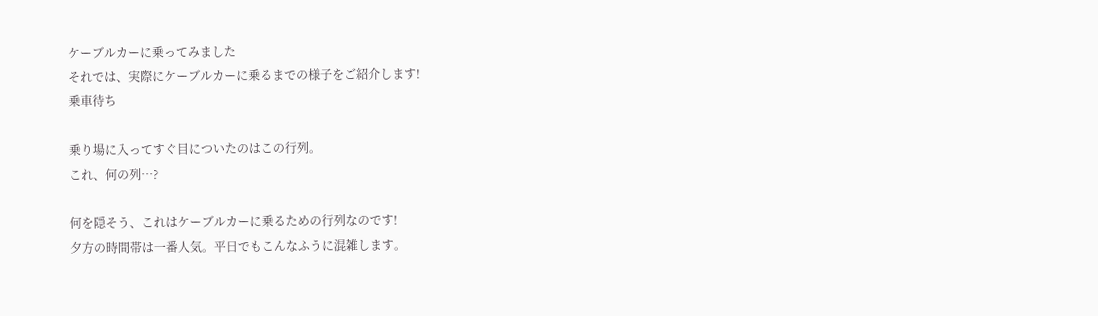ケーブルカーに乗ってみました
それでは、実際にケーブルカーに乗るまでの様子をご紹介します!
乗車待ち

乗り場に入ってすぐ目についたのはこの行列。
これ、何の列…?

何を隠そう、これはケーブルカーに乗るための行列なのです!
夕方の時間帯は一番人気。平日でもこんなふうに混雑します。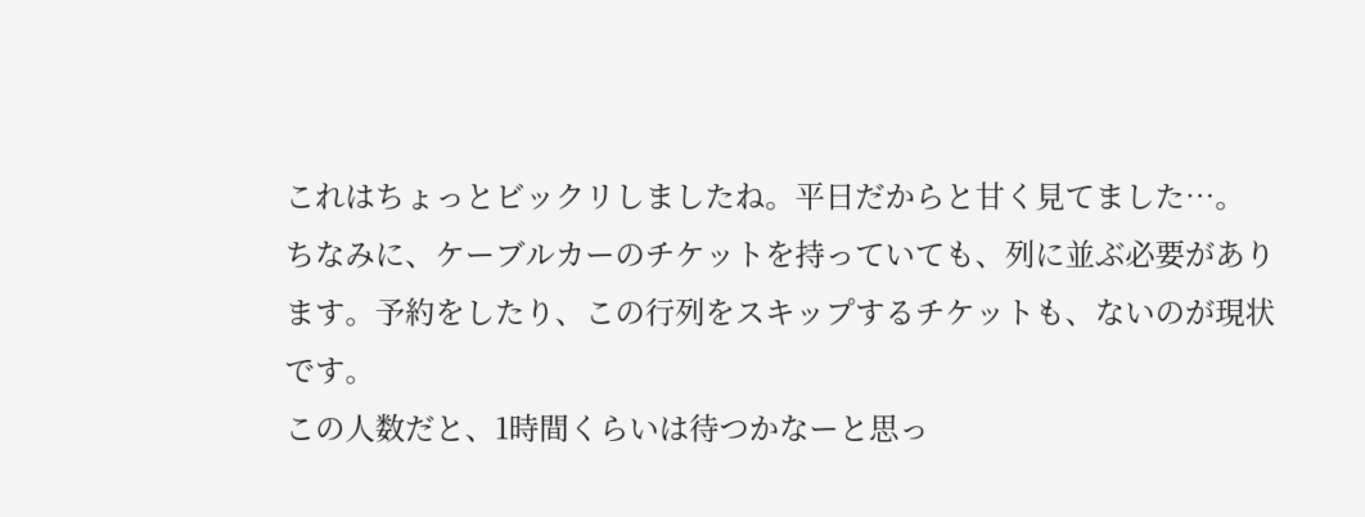これはちょっとビックリしましたね。平日だからと甘く見てました…。
ちなみに、ケーブルカーのチケットを持っていても、列に並ぶ必要があります。予約をしたり、この行列をスキップするチケットも、ないのが現状です。
この人数だと、1時間くらいは待つかなーと思っ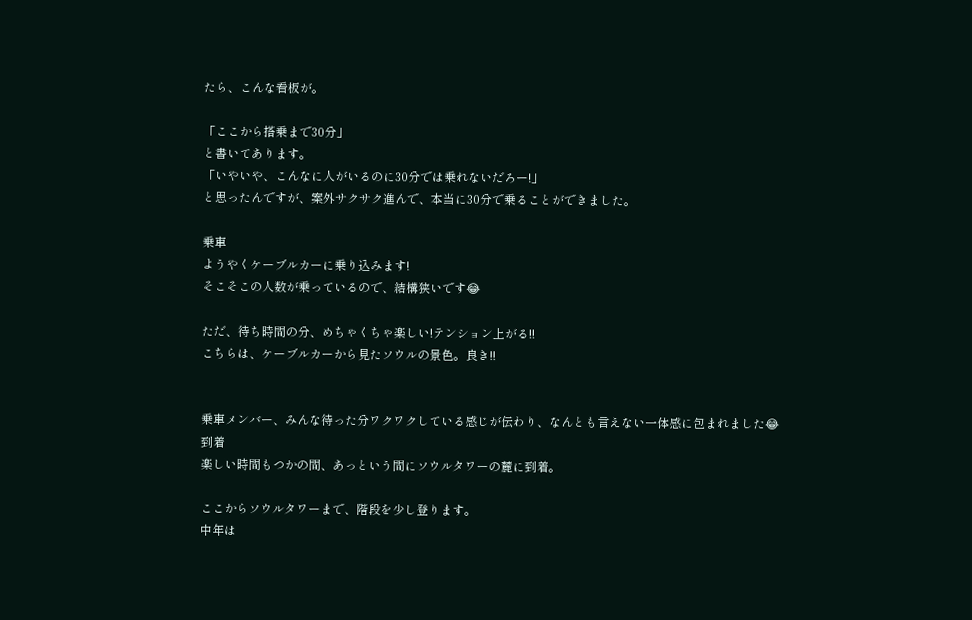たら、こんな看板が。

「ここから搭乗まで30分」
と書いてあります。
「いやいや、こんなに人がいるのに30分では乗れないだろー!」
と思ったんですが、案外サクサク進んで、本当に30分で乗ることができました。

乗車
ようやくケーブルカーに乗り込みます!
そこそこの人数が乗っているので、結構狭いです😂

ただ、待ち時間の分、めちゃくちゃ楽しい!テンション上がる!!
こちらは、ケーブルカーから見たソウルの景色。良き!!


乗車メンバー、みんな待った分ワクワクしている感じが伝わり、なんとも言えない一体感に包まれました😂
到着
楽しい時間もつかの間、あっという間にソウルタワーの麓に到着。

ここからソウルタワーまで、階段を少し登ります。
中年は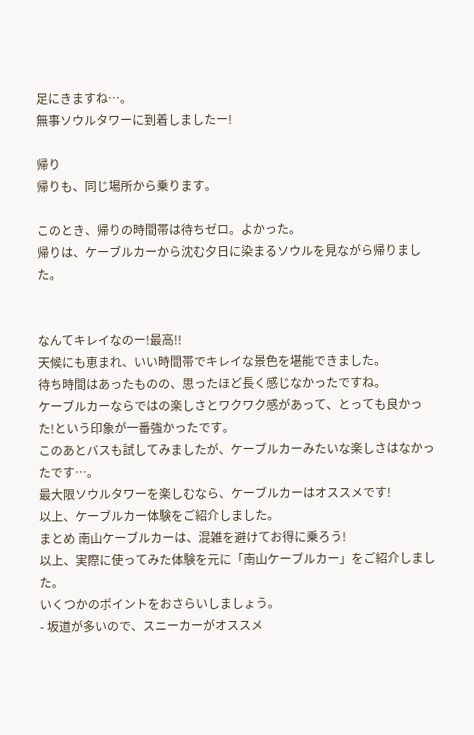足にきますね…。
無事ソウルタワーに到着しましたー!

帰り
帰りも、同じ場所から乗ります。

このとき、帰りの時間帯は待ちゼロ。よかった。
帰りは、ケーブルカーから沈む夕日に染まるソウルを見ながら帰りました。


なんてキレイなのー!最高!!
天候にも恵まれ、いい時間帯でキレイな景色を堪能できました。
待ち時間はあったものの、思ったほど長く感じなかったですね。
ケーブルカーならではの楽しさとワクワク感があって、とっても良かった!という印象が一番強かったです。
このあとバスも試してみましたが、ケーブルカーみたいな楽しさはなかったです…。
最大限ソウルタワーを楽しむなら、ケーブルカーはオススメです!
以上、ケーブルカー体験をご紹介しました。
まとめ 南山ケーブルカーは、混雑を避けてお得に乗ろう!
以上、実際に使ってみた体験を元に「南山ケーブルカー」をご紹介しました。
いくつかのポイントをおさらいしましょう。
- 坂道が多いので、スニーカーがオススメ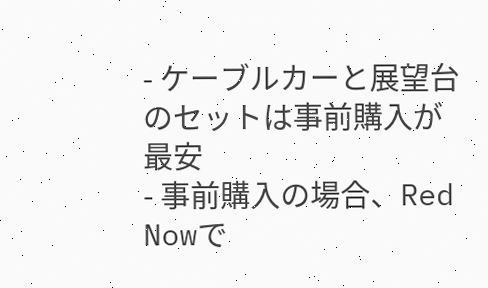- ケーブルカーと展望台のセットは事前購入が最安
- 事前購入の場合、Red Nowで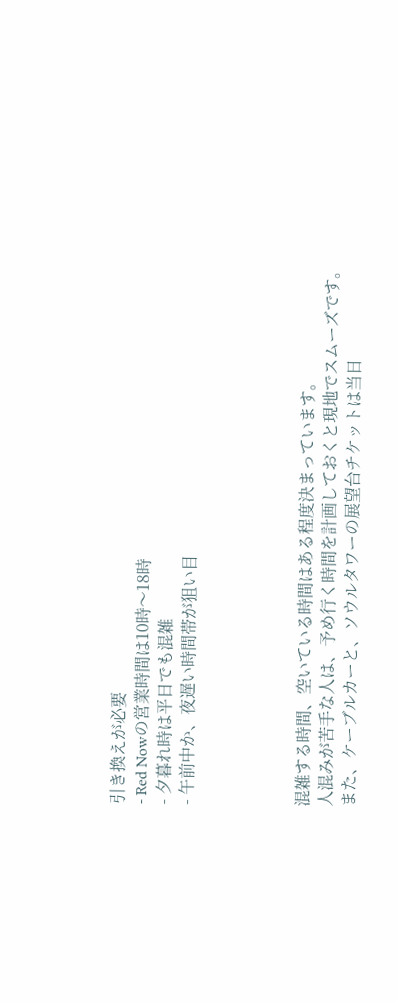引き換えが必要
- Red Nowの営業時間は10時〜18時
- 夕暮れ時は平日でも混雑
- 午前中か、夜遅い時間帯が狙い目




混雑する時間、空いている時間はある程度決まっています。
人混みが苦手な人は、予め行く時間を計画しておくと現地でスムーズです。
また、ケーブルカーと、ソウルタワーの展望台チケットは当日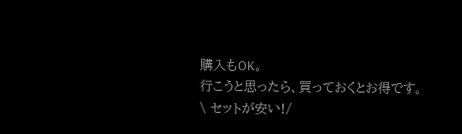購入もOK。
行こうと思ったら、買っておくとお得です。
\ セットが安い!/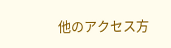他のアクセス方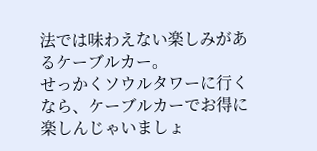法では味わえない楽しみがあるケーブルカー。
せっかくソウルタワーに行くなら、ケーブルカーでお得に楽しんじゃいましょ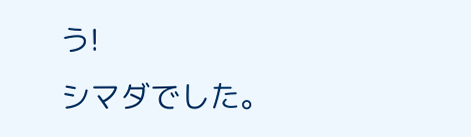う!
シマダでした。